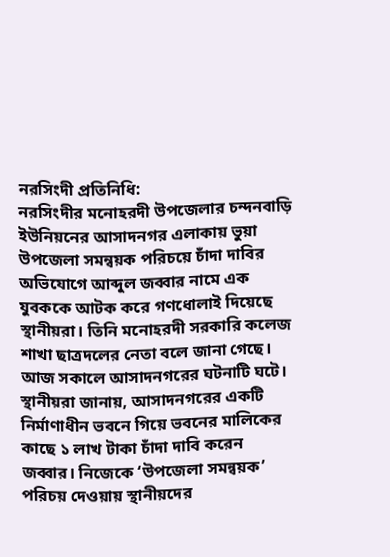নরসিংদী প্রতিনিধি:
নরসিংদীর মনোহরদী উপজেলার চন্দনবাড়ি ইউনিয়নের আসাদনগর এলাকায় ভুয়া উপজেলা সমন্বয়ক পরিচয়ে চাঁদা দাবির অভিযোগে আব্দুল জব্বার নামে এক যুবককে আটক করে গণধোলাই দিয়েছে স্থানীয়রা। তিনি মনোহরদী সরকারি কলেজ শাখা ছাত্রদলের নেতা বলে জানা গেছে।
আজ সকালে আসাদনগরের ঘটনাটি ঘটে। স্থানীয়রা জানায়, আসাদনগরের একটি নির্মাণাধীন ভবনে গিয়ে ভবনের মালিকের কাছে ১ লাখ টাকা চাঁদা দাবি করেন জব্বার। নিজেকে ‘উপজেলা সমন্বয়ক’ পরিচয় দেওয়ায় স্থানীয়দের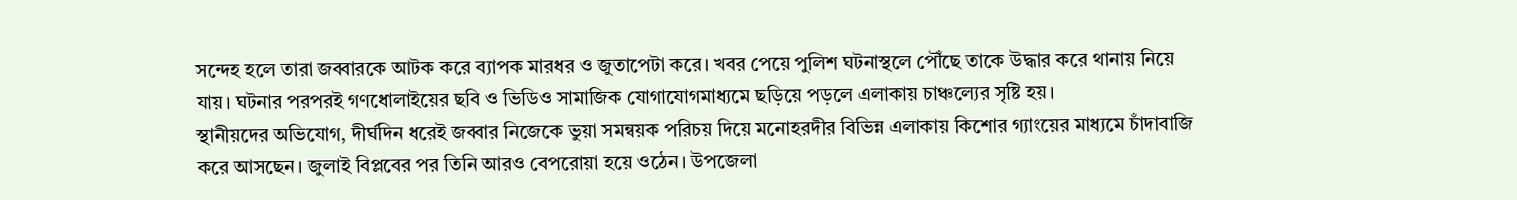সন্দেহ হলে তারা জব্বারকে আটক করে ব্যাপক মারধর ও জুতাপেটা করে। খবর পেয়ে পুলিশ ঘটনাস্থলে পৌঁছে তাকে উদ্ধার করে থানায় নিয়ে যায়। ঘটনার পরপরই গণধোলাইয়ের ছবি ও ভিডিও সামাজিক যোগাযোগমাধ্যমে ছড়িয়ে পড়লে এলাকায় চাঞ্চল্যের সৃষ্টি হয়।
স্থানীয়দের অভিযোগ, দীর্ঘদিন ধরেই জব্বার নিজেকে ভুয়া সমন্বয়ক পরিচয় দিয়ে মনোহরদীর বিভিন্ন এলাকায় কিশোর গ্যাংয়ের মাধ্যমে চাঁদাবাজি করে আসছেন। জুলাই বিপ্লবের পর তিনি আরও বেপরোয়া হয়ে ওঠেন। উপজেলা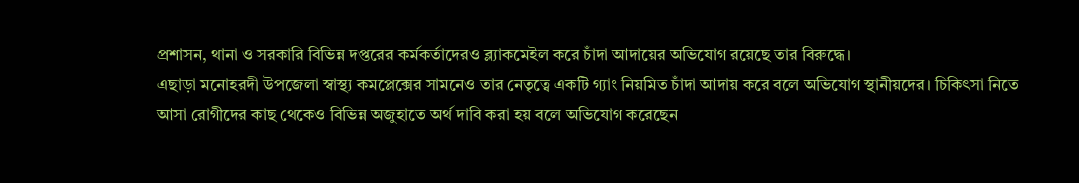প্রশাসন, থানা ও সরকারি বিভিন্ন দপ্তরের কর্মকর্তাদেরও ব্ল্যাকমেইল করে চাঁদা আদায়ের অভিযোগ রয়েছে তার বিরুদ্ধে।
এছাড়া মনোহরদী উপজেলা স্বাস্থ্য কমপ্লেক্সের সামনেও তার নেতৃত্বে একটি গ্যাং নিয়মিত চাঁদা আদায় করে বলে অভিযোগ স্থানীয়দের। চিকিৎসা নিতে আসা রোগীদের কাছ থেকেও বিভিন্ন অজুহাতে অর্থ দাবি করা হয় বলে অভিযোগ করেছেন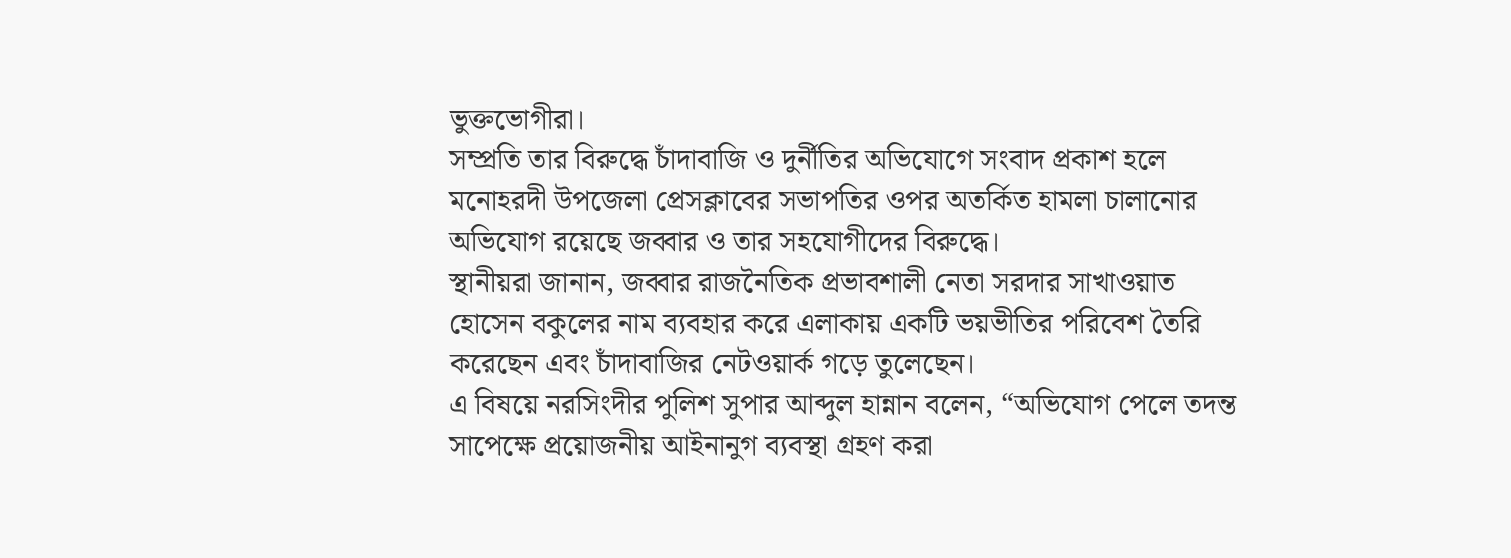ভুক্তভোগীরা।
সম্প্রতি তার বিরুদ্ধে চাঁদাবাজি ও দুর্নীতির অভিযোগে সংবাদ প্রকাশ হলে মনোহরদী উপজেলা প্রেসক্লাবের সভাপতির ওপর অতর্কিত হামলা চালানোর অভিযোগ রয়েছে জব্বার ও তার সহযোগীদের বিরুদ্ধে।
স্থানীয়রা জানান, জব্বার রাজনৈতিক প্রভাবশালী নেতা সরদার সাখাওয়াত হোসেন বকুলের নাম ব্যবহার করে এলাকায় একটি ভয়ভীতির পরিবেশ তৈরি করেছেন এবং চাঁদাবাজির নেটওয়ার্ক গড়ে তুলেছেন।
এ বিষয়ে নরসিংদীর পুলিশ সুপার আব্দুল হান্নান বলেন, “অভিযোগ পেলে তদন্ত সাপেক্ষে প্রয়োজনীয় আইনানুগ ব্যবস্থা গ্রহণ করা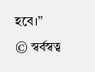হবে।”
© স্বর্বস্বত্ব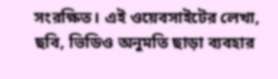সংরক্ষিত। এই ওয়েবসাইটের লেখা, ছবি, ভিডিও অনুমতি ছাড়া ব্যবহার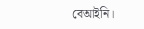বেআইনি।